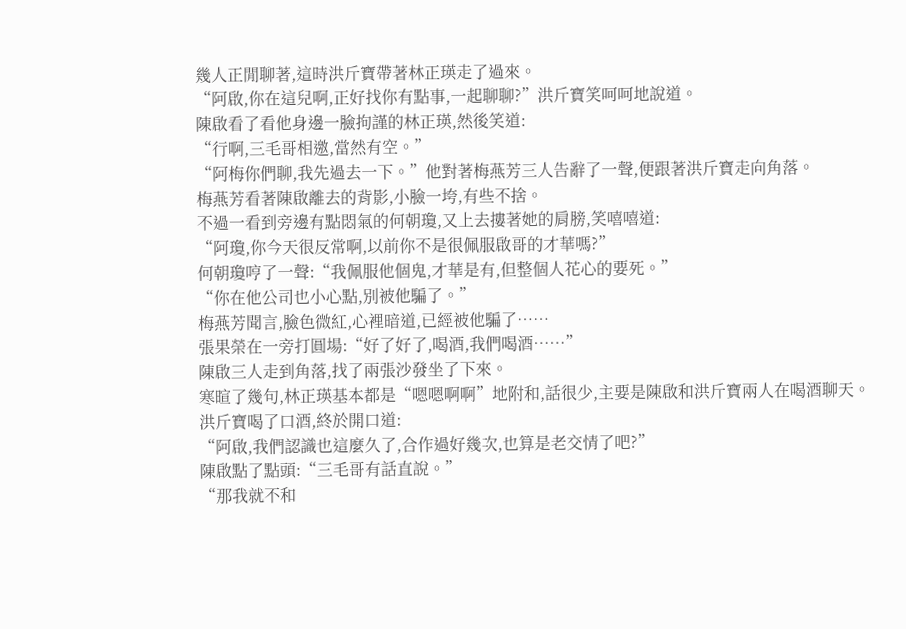幾人正閒聊著,這時洪斤寶帶著林正瑛走了過來。
“阿啟,你在這兒啊,正好找你有點事,一起聊聊?”洪斤寶笑呵呵地說道。
陳啟看了看他身邊一臉拘謹的林正瑛,然後笑道:
“行啊,三毛哥相邀,當然有空。”
“阿梅你們聊,我先過去一下。”他對著梅燕芳三人告辭了一聲,便跟著洪斤寶走向角落。
梅燕芳看著陳啟離去的背影,小臉一垮,有些不捨。
不過一看到旁邊有點悶氣的何朝瓊,又上去摟著她的肩膀,笑嘻嘻道:
“阿瓊,你今天很反常啊,以前你不是很佩服啟哥的才華嗎?”
何朝瓊哼了一聲:“我佩服他個鬼,才華是有,但整個人花心的要死。”
“你在他公司也小心點,別被他騙了。”
梅燕芳聞言,臉色微紅,心裡暗道,已經被他騙了……
張果榮在一旁打圓場:“好了好了,喝酒,我們喝酒……”
陳啟三人走到角落,找了兩張沙發坐了下來。
寒暄了幾句,林正瑛基本都是“嗯嗯啊啊”地附和,話很少,主要是陳啟和洪斤寶兩人在喝酒聊天。
洪斤寶喝了口酒,終於開口道:
“阿啟,我們認識也這麼久了,合作過好幾次,也算是老交情了吧?”
陳啟點了點頭:“三毛哥有話直說。”
“那我就不和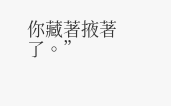你藏著掖著了。”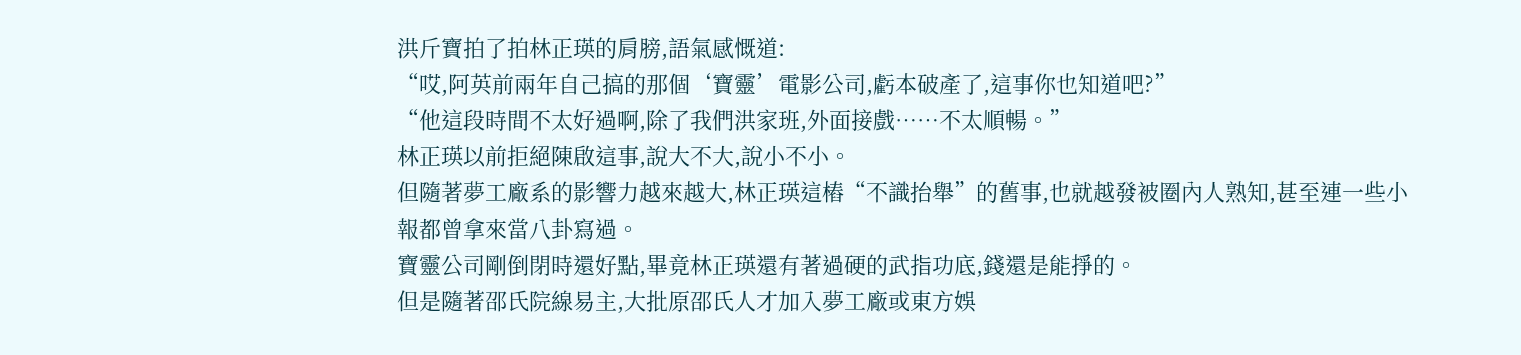洪斤寶拍了拍林正瑛的肩膀,語氣感慨道:
“哎,阿英前兩年自己搞的那個‘寶靈’電影公司,虧本破產了,這事你也知道吧?”
“他這段時間不太好過啊,除了我們洪家班,外面接戲……不太順暢。”
林正瑛以前拒絕陳啟這事,說大不大,說小不小。
但隨著夢工廠系的影響力越來越大,林正瑛這樁“不識抬舉”的舊事,也就越發被圈內人熟知,甚至連一些小報都曾拿來當八卦寫過。
寶靈公司剛倒閉時還好點,畢竟林正瑛還有著過硬的武指功底,錢還是能掙的。
但是隨著邵氏院線易主,大批原邵氏人才加入夢工廠或東方娛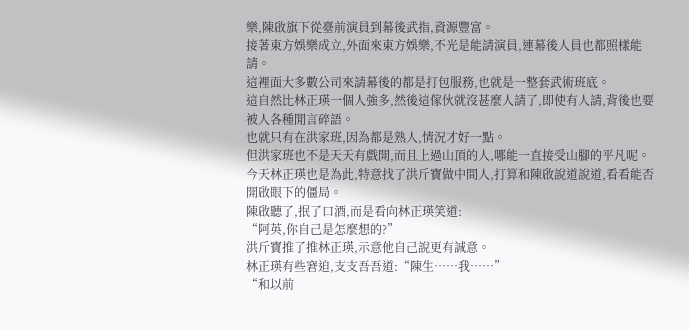樂,陳啟旗下從臺前演員到幕後武指,資源豐富。
接著東方娛樂成立,外面來東方娛樂,不光是能請演員,連幕後人員也都照樣能請。
這裡面大多數公司來請幕後的都是打包服務,也就是一整套武術班底。
這自然比林正瑛一個人強多,然後這傢伙就沒甚麼人請了,即使有人請,背後也要被人各種閒言碎語。
也就只有在洪家班,因為都是熟人,情況才好一點。
但洪家班也不是天天有戲開,而且上過山頂的人,哪能一直接受山腳的平凡呢。
今天林正瑛也是為此,特意找了洪斤寶做中間人,打算和陳啟說道說道,看看能否開啟眼下的僵局。
陳啟聽了,抿了口酒,而是看向林正瑛笑道:
“阿英,你自己是怎麼想的?”
洪斤寶推了推林正瑛,示意他自己說更有誠意。
林正瑛有些窘迫,支支吾吾道:“陳生……我……”
“和以前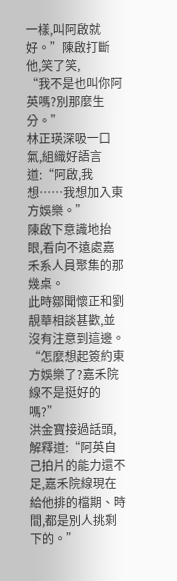一樣,叫阿啟就好。”陳啟打斷他,笑了笑,
“我不是也叫你阿英嗎?別那麼生分。”
林正瑛深吸一口氣,組織好語言道:“阿啟,我想……我想加入東方娛樂。”
陳啟下意識地抬眼,看向不遠處嘉禾系人員聚集的那幾桌。
此時鄒聞懷正和劉靚華相談甚歡,並沒有注意到這邊。
“怎麼想起簽約東方娛樂了?嘉禾院線不是挺好的嗎?”
洪金寶接過話頭,解釋道:“阿英自己拍片的能力還不足,嘉禾院線現在給他排的檔期、時間,都是別人挑剩下的。”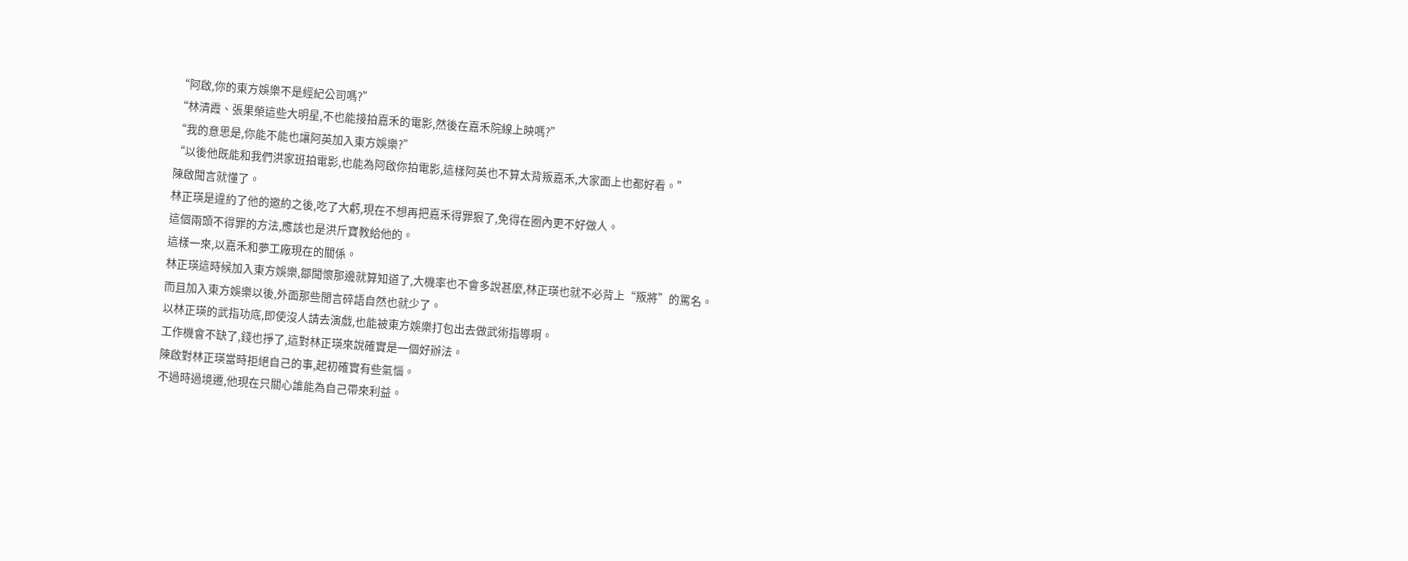“阿啟,你的東方娛樂不是經紀公司嗎?”
“林清霞、張果榮這些大明星,不也能接拍嘉禾的電影,然後在嘉禾院線上映嗎?”
“我的意思是,你能不能也讓阿英加入東方娛樂?”
“以後他既能和我們洪家班拍電影,也能為阿啟你拍電影,這樣阿英也不算太背叛嘉禾,大家面上也都好看。”
陳啟聞言就懂了。
林正瑛是違約了他的邀約之後,吃了大虧,現在不想再把嘉禾得罪狠了,免得在圈內更不好做人。
這個兩頭不得罪的方法,應該也是洪斤寶教給他的。
這樣一來,以嘉禾和夢工廠現在的關係。
林正瑛這時候加入東方娛樂,鄒聞懷那邊就算知道了,大機率也不會多說甚麼,林正瑛也就不必背上“叛將”的罵名。
而且加入東方娛樂以後,外面那些閒言碎語自然也就少了。
以林正瑛的武指功底,即使沒人請去演戲,也能被東方娛樂打包出去做武術指導啊。
工作機會不缺了,錢也掙了,這對林正瑛來說確實是一個好辦法。
陳啟對林正瑛當時拒絕自己的事,起初確實有些氣惱。
不過時過境遷,他現在只關心誰能為自己帶來利益。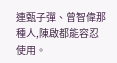連甄子彈、曾智偉那種人,陳啟都能容忍使用。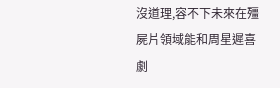沒道理,容不下未來在殭屍片領域能和周星遲喜劇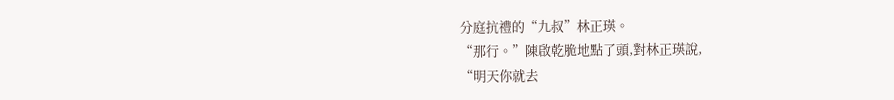分庭抗禮的“九叔”林正瑛。
“那行。”陳啟乾脆地點了頭,對林正瑛說,
“明天你就去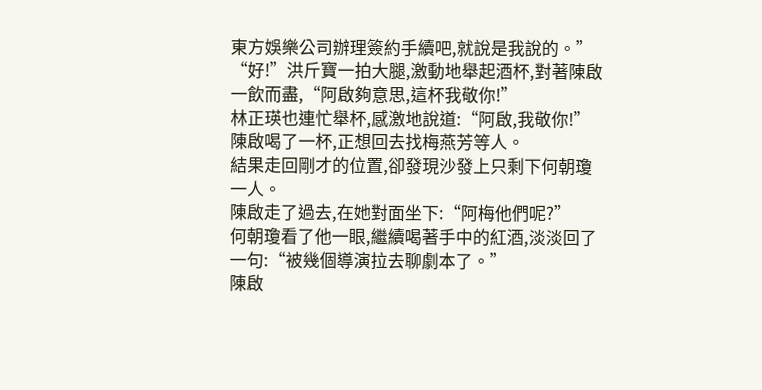東方娛樂公司辦理簽約手續吧,就說是我說的。”
“好!”洪斤寶一拍大腿,激動地舉起酒杯,對著陳啟一飲而盡,“阿啟夠意思,這杯我敬你!”
林正瑛也連忙舉杯,感激地說道:“阿啟,我敬你!”
陳啟喝了一杯,正想回去找梅燕芳等人。
結果走回剛才的位置,卻發現沙發上只剩下何朝瓊一人。
陳啟走了過去,在她對面坐下:“阿梅他們呢?”
何朝瓊看了他一眼,繼續喝著手中的紅酒,淡淡回了一句:“被幾個導演拉去聊劇本了。”
陳啟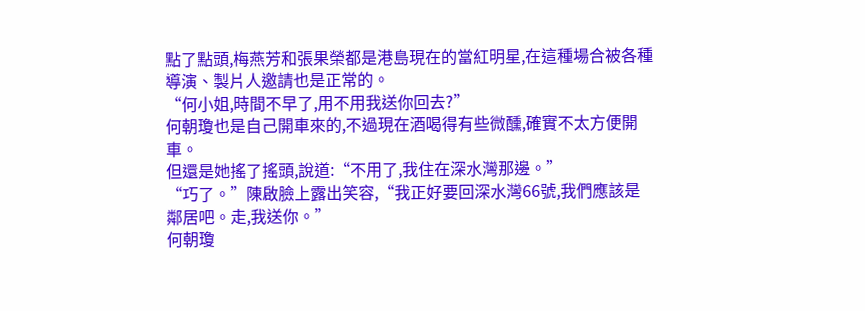點了點頭,梅燕芳和張果榮都是港島現在的當紅明星,在這種場合被各種導演、製片人邀請也是正常的。
“何小姐,時間不早了,用不用我送你回去?”
何朝瓊也是自己開車來的,不過現在酒喝得有些微醺,確實不太方便開車。
但還是她搖了搖頭,說道:“不用了,我住在深水灣那邊。”
“巧了。”陳啟臉上露出笑容,“我正好要回深水灣66號,我們應該是鄰居吧。走,我送你。”
何朝瓊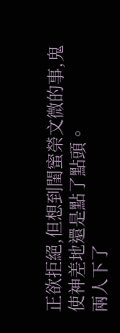正欲拒絕,但想到閨蜜榮文微的事,鬼使神差地還是點了點頭。
兩人下了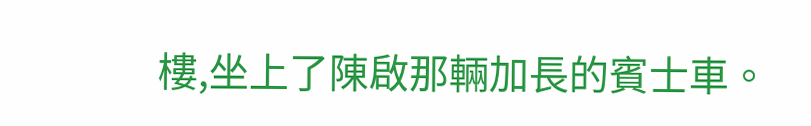樓,坐上了陳啟那輛加長的賓士車。